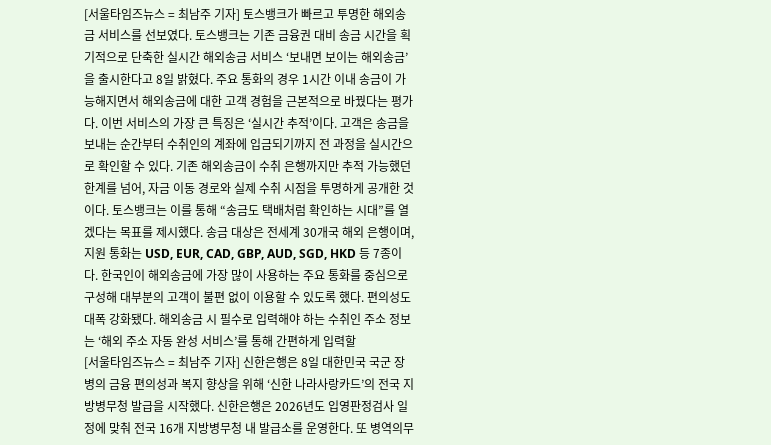[서울타임즈뉴스 = 최남주 기자] 토스뱅크가 빠르고 투명한 해외송금 서비스를 선보였다. 토스뱅크는 기존 금융권 대비 송금 시간을 획기적으로 단축한 실시간 해외송금 서비스 ‘보내면 보이는 해외송금’을 출시한다고 8일 밝혔다. 주요 통화의 경우 1시간 이내 송금이 가능해지면서 해외송금에 대한 고객 경험을 근본적으로 바꿨다는 평가다. 이번 서비스의 가장 큰 특징은 ‘실시간 추적’이다. 고객은 송금을 보내는 순간부터 수취인의 계좌에 입금되기까지 전 과정을 실시간으로 확인할 수 있다. 기존 해외송금이 수취 은행까지만 추적 가능했던 한계를 넘어, 자금 이동 경로와 실제 수취 시점을 투명하게 공개한 것이다. 토스뱅크는 이를 통해 “송금도 택배처럼 확인하는 시대”를 열겠다는 목표를 제시했다. 송금 대상은 전세계 30개국 해외 은행이며, 지원 통화는 USD, EUR, CAD, GBP, AUD, SGD, HKD 등 7종이다. 한국인이 해외송금에 가장 많이 사용하는 주요 통화를 중심으로 구성해 대부분의 고객이 불편 없이 이용할 수 있도록 했다. 편의성도 대폭 강화됐다. 해외송금 시 필수로 입력해야 하는 수취인 주소 정보는 ‘해외 주소 자동 완성 서비스’를 통해 간편하게 입력할
[서울타임즈뉴스 = 최남주 기자] 신한은행은 8일 대한민국 국군 장병의 금융 편의성과 복지 향상을 위해 ‘신한 나라사랑카드’의 전국 지방병무청 발급을 시작했다. 신한은행은 2026년도 입영판정검사 일정에 맞춰 전국 16개 지방병무청 내 발급소를 운영한다. 또 병역의무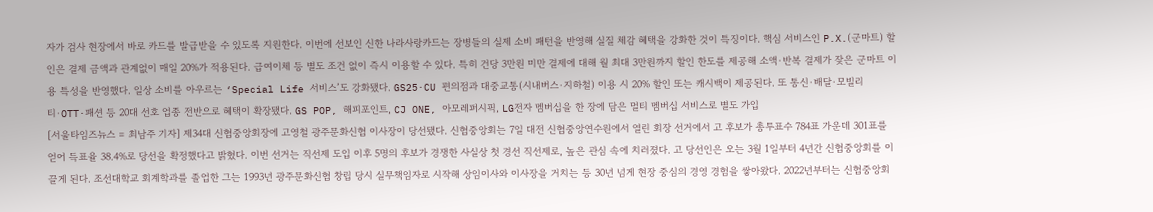자가 검사 현장에서 바로 카드를 발급받을 수 있도록 지원한다. 이번에 선보인 신한 나라사랑카드는 장병들의 실제 소비 패턴을 반영해 실질 체감 혜택을 강화한 것이 특징이다. 핵심 서비스인 P.X.(군마트) 할인은 결제 금액과 관계없이 매일 20%가 적용된다. 급여이체 등 별도 조건 없이 즉시 이용할 수 있다. 특히 건당 3만원 미만 결제에 대해 월 최대 3만원까지 할인 한도를 제공해 소액·반복 결제가 잦은 군마트 이용 특성을 반영했다. 일상 소비를 아우르는 ‘Special Life 서비스’도 강화됐다. GS25·CU 편의점과 대중교통(시내버스·지하철) 이용 시 20% 할인 또는 캐시백이 제공된다. 또 통신·배달·모빌리티·OTT·패션 등 20대 선호 업종 전반으로 혜택이 확장됐다. GS POP, 해피포인트, CJ ONE, 아모레퍼시픽, LG전자 멤버십을 한 장에 담은 멀티 멤버십 서비스로 별도 가입
[서울타임즈뉴스 = 최남주 기자] 제34대 신협중앙회장에 고영철 광주문화신협 이사장이 당선됐다. 신협중앙회는 7일 대전 신협중앙연수원에서 열린 회장 선거에서 고 후보가 총투표수 784표 가운데 301표를 얻어 득표율 38.4%로 당선을 확정했다고 밝혔다. 이번 선거는 직선제 도입 이후 5명의 후보가 경쟁한 사실상 첫 경선 직선제로, 높은 관심 속에 치러졌다. 고 당선인은 오는 3월 1일부터 4년간 신협중앙회를 이끌게 된다. 조선대학교 회계학과를 졸업한 그는 1993년 광주문화신협 창립 당시 실무책임자로 시작해 상임이사와 이사장을 거치는 등 30년 넘게 현장 중심의 경영 경험을 쌓아왔다. 2022년부터는 신협중앙회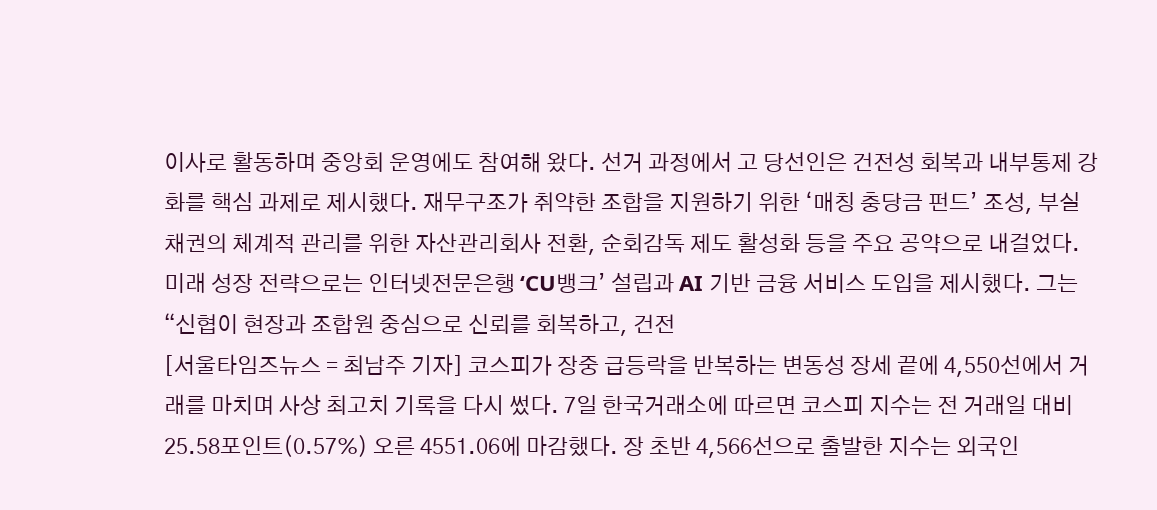이사로 활동하며 중앙회 운영에도 참여해 왔다. 선거 과정에서 고 당선인은 건전성 회복과 내부통제 강화를 핵심 과제로 제시했다. 재무구조가 취약한 조합을 지원하기 위한 ‘매칭 충당금 펀드’ 조성, 부실채권의 체계적 관리를 위한 자산관리회사 전환, 순회감독 제도 활성화 등을 주요 공약으로 내걸었다. 미래 성장 전략으로는 인터넷전문은행 ‘CU뱅크’ 설립과 AI 기반 금융 서비스 도입을 제시했다. 그는 “신협이 현장과 조합원 중심으로 신뢰를 회복하고, 건전
[서울타임즈뉴스 = 최남주 기자] 코스피가 장중 급등락을 반복하는 변동성 장세 끝에 4,550선에서 거래를 마치며 사상 최고치 기록을 다시 썼다. 7일 한국거래소에 따르면 코스피 지수는 전 거래일 대비 25.58포인트(0.57%) 오른 4551.06에 마감했다. 장 초반 4,566선으로 출발한 지수는 외국인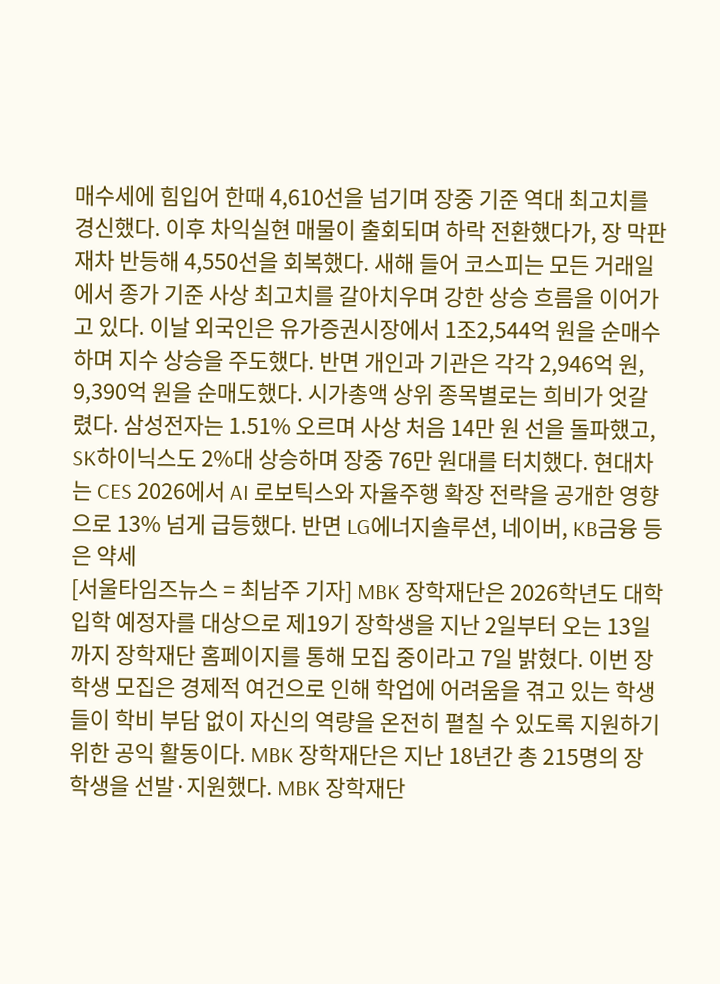매수세에 힘입어 한때 4,610선을 넘기며 장중 기준 역대 최고치를 경신했다. 이후 차익실현 매물이 출회되며 하락 전환했다가, 장 막판 재차 반등해 4,550선을 회복했다. 새해 들어 코스피는 모든 거래일에서 종가 기준 사상 최고치를 갈아치우며 강한 상승 흐름을 이어가고 있다. 이날 외국인은 유가증권시장에서 1조2,544억 원을 순매수하며 지수 상승을 주도했다. 반면 개인과 기관은 각각 2,946억 원, 9,390억 원을 순매도했다. 시가총액 상위 종목별로는 희비가 엇갈렸다. 삼성전자는 1.51% 오르며 사상 처음 14만 원 선을 돌파했고, SK하이닉스도 2%대 상승하며 장중 76만 원대를 터치했다. 현대차는 CES 2026에서 AI 로보틱스와 자율주행 확장 전략을 공개한 영향으로 13% 넘게 급등했다. 반면 LG에너지솔루션, 네이버, KB금융 등은 약세
[서울타임즈뉴스 = 최남주 기자] MBK 장학재단은 2026학년도 대학 입학 예정자를 대상으로 제19기 장학생을 지난 2일부터 오는 13일까지 장학재단 홈페이지를 통해 모집 중이라고 7일 밝혔다. 이번 장학생 모집은 경제적 여건으로 인해 학업에 어려움을 겪고 있는 학생들이 학비 부담 없이 자신의 역량을 온전히 펼칠 수 있도록 지원하기 위한 공익 활동이다. MBK 장학재단은 지난 18년간 총 215명의 장학생을 선발·지원했다. MBK 장학재단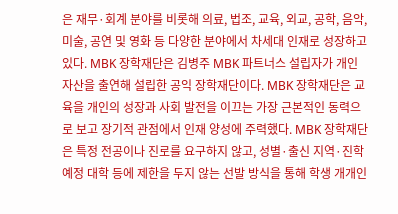은 재무·회계 분야를 비롯해 의료, 법조, 교육, 외교, 공학, 음악, 미술, 공연 및 영화 등 다양한 분야에서 차세대 인재로 성장하고 있다. MBK 장학재단은 김병주 MBK 파트너스 설립자가 개인 자산을 출연해 설립한 공익 장학재단이다. MBK 장학재단은 교육을 개인의 성장과 사회 발전을 이끄는 가장 근본적인 동력으로 보고 장기적 관점에서 인재 양성에 주력했다. MBK 장학재단은 특정 전공이나 진로를 요구하지 않고, 성별·출신 지역·진학 예정 대학 등에 제한을 두지 않는 선발 방식을 통해 학생 개개인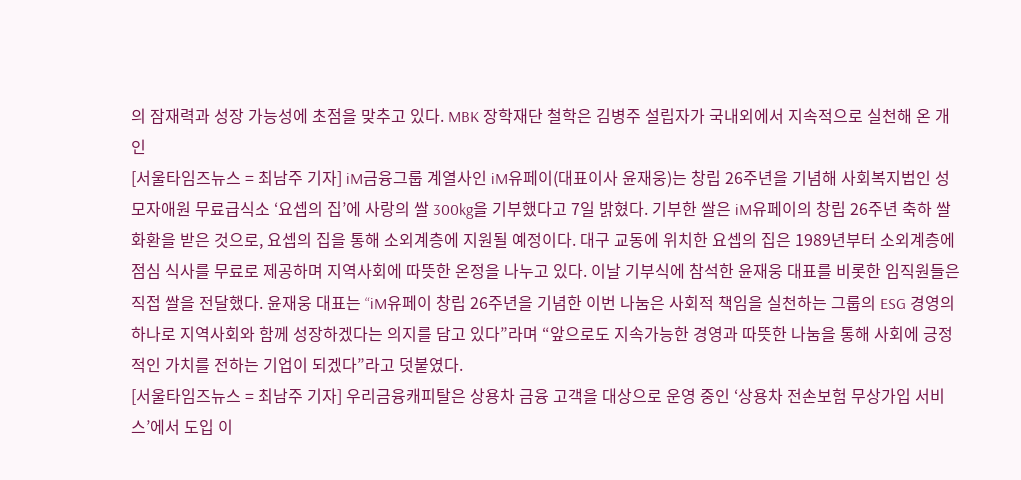의 잠재력과 성장 가능성에 초점을 맞추고 있다. MBK 장학재단 철학은 김병주 설립자가 국내외에서 지속적으로 실천해 온 개인
[서울타임즈뉴스 = 최남주 기자] iM금융그룹 계열사인 iM유페이(대표이사 윤재웅)는 창립 26주년을 기념해 사회복지법인 성모자애원 무료급식소 ‘요셉의 집’에 사랑의 쌀 300kg을 기부했다고 7일 밝혔다. 기부한 쌀은 iM유페이의 창립 26주년 축하 쌀 화환을 받은 것으로, 요셉의 집을 통해 소외계층에 지원될 예정이다. 대구 교동에 위치한 요셉의 집은 1989년부터 소외계층에 점심 식사를 무료로 제공하며 지역사회에 따뜻한 온정을 나누고 있다. 이날 기부식에 참석한 윤재웅 대표를 비롯한 임직원들은 직접 쌀을 전달했다. 윤재웅 대표는 “iM유페이 창립 26주년을 기념한 이번 나눔은 사회적 책임을 실천하는 그룹의 ESG 경영의 하나로 지역사회와 함께 성장하겠다는 의지를 담고 있다”라며 “앞으로도 지속가능한 경영과 따뜻한 나눔을 통해 사회에 긍정적인 가치를 전하는 기업이 되겠다”라고 덧붙였다.
[서울타임즈뉴스 = 최남주 기자] 우리금융캐피탈은 상용차 금융 고객을 대상으로 운영 중인 ‘상용차 전손보험 무상가입 서비스’에서 도입 이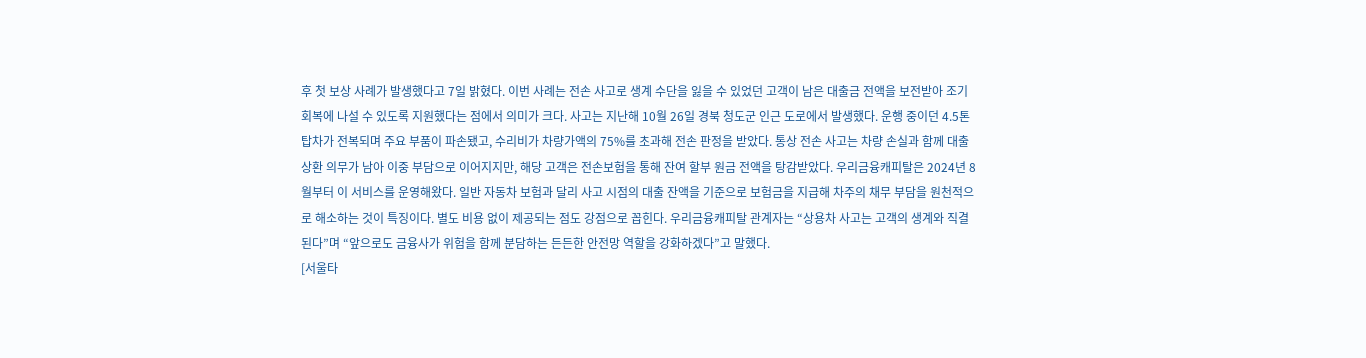후 첫 보상 사례가 발생했다고 7일 밝혔다. 이번 사례는 전손 사고로 생계 수단을 잃을 수 있었던 고객이 남은 대출금 전액을 보전받아 조기 회복에 나설 수 있도록 지원했다는 점에서 의미가 크다. 사고는 지난해 10월 26일 경북 청도군 인근 도로에서 발생했다. 운행 중이던 4.5톤 탑차가 전복되며 주요 부품이 파손됐고, 수리비가 차량가액의 75%를 초과해 전손 판정을 받았다. 통상 전손 사고는 차량 손실과 함께 대출 상환 의무가 남아 이중 부담으로 이어지지만, 해당 고객은 전손보험을 통해 잔여 할부 원금 전액을 탕감받았다. 우리금융캐피탈은 2024년 8월부터 이 서비스를 운영해왔다. 일반 자동차 보험과 달리 사고 시점의 대출 잔액을 기준으로 보험금을 지급해 차주의 채무 부담을 원천적으로 해소하는 것이 특징이다. 별도 비용 없이 제공되는 점도 강점으로 꼽힌다. 우리금융캐피탈 관계자는 “상용차 사고는 고객의 생계와 직결된다”며 “앞으로도 금융사가 위험을 함께 분담하는 든든한 안전망 역할을 강화하겠다”고 말했다.
[서울타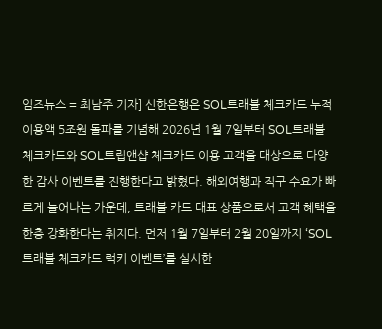임즈뉴스 = 최남주 기자] 신한은행은 SOL트래블 체크카드 누적 이용액 5조원 돌파를 기념해 2026년 1월 7일부터 SOL트래블 체크카드와 SOL트립앤샵 체크카드 이용 고객을 대상으로 다양한 감사 이벤트를 진행한다고 밝혔다. 해외여행과 직구 수요가 빠르게 늘어나는 가운데, 트래블 카드 대표 상품으로서 고객 혜택을 한층 강화한다는 취지다. 먼저 1월 7일부터 2월 20일까지 ‘SOL트래블 체크카드 럭키 이벤트’를 실시한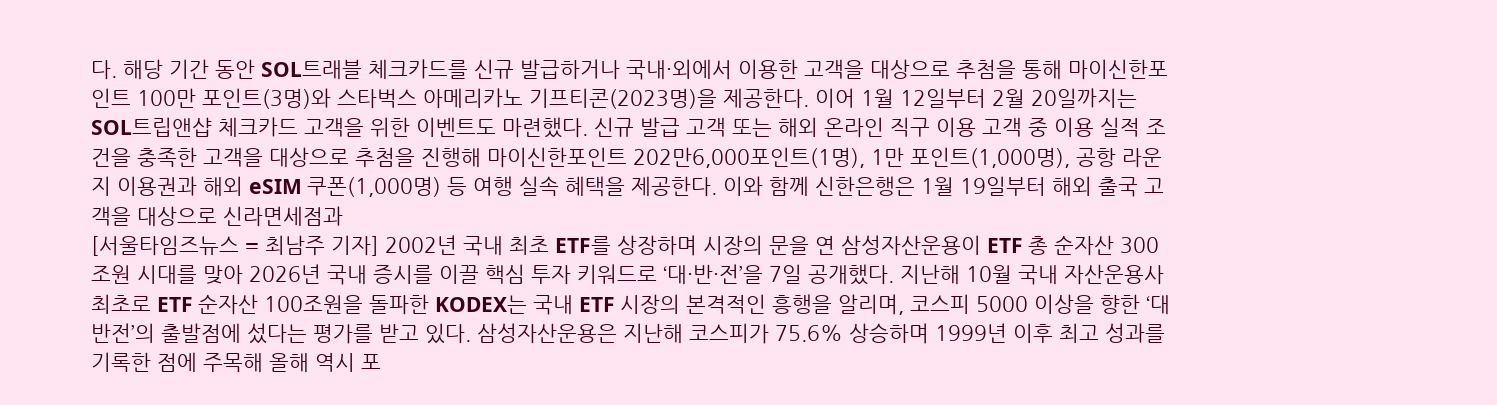다. 해당 기간 동안 SOL트래블 체크카드를 신규 발급하거나 국내·외에서 이용한 고객을 대상으로 추첨을 통해 마이신한포인트 100만 포인트(3명)와 스타벅스 아메리카노 기프티콘(2023명)을 제공한다. 이어 1월 12일부터 2월 20일까지는 SOL트립앤샵 체크카드 고객을 위한 이벤트도 마련했다. 신규 발급 고객 또는 해외 온라인 직구 이용 고객 중 이용 실적 조건을 충족한 고객을 대상으로 추첨을 진행해 마이신한포인트 202만6,000포인트(1명), 1만 포인트(1,000명), 공항 라운지 이용권과 해외 eSIM 쿠폰(1,000명) 등 여행 실속 혜택을 제공한다. 이와 함께 신한은행은 1월 19일부터 해외 출국 고객을 대상으로 신라면세점과
[서울타임즈뉴스 = 최남주 기자] 2002년 국내 최초 ETF를 상장하며 시장의 문을 연 삼성자산운용이 ETF 총 순자산 300조원 시대를 맞아 2026년 국내 증시를 이끌 핵심 투자 키워드로 ‘대·반·전’을 7일 공개했다. 지난해 10월 국내 자산운용사 최초로 ETF 순자산 100조원을 돌파한 KODEX는 국내 ETF 시장의 본격적인 흥행을 알리며, 코스피 5000 이상을 향한 ‘대반전’의 출발점에 섰다는 평가를 받고 있다. 삼성자산운용은 지난해 코스피가 75.6% 상승하며 1999년 이후 최고 성과를 기록한 점에 주목해 올해 역시 포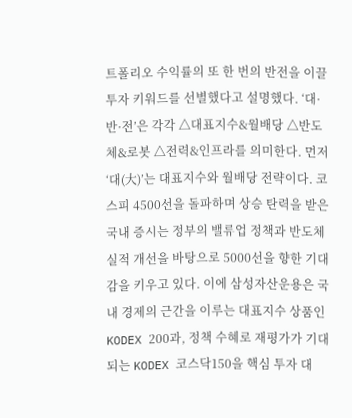트폴리오 수익률의 또 한 번의 반전을 이끌 투자 키워드를 선별했다고 설명했다. ‘대·반·전’은 각각 △대표지수&월배당 △반도체&로봇 △전력&인프라를 의미한다. 먼저 ‘대(大)’는 대표지수와 월배당 전략이다. 코스피 4500선을 돌파하며 상승 탄력을 받은 국내 증시는 정부의 밸류업 정책과 반도체 실적 개선을 바탕으로 5000선을 향한 기대감을 키우고 있다. 이에 삼성자산운용은 국내 경제의 근간을 이루는 대표지수 상품인 KODEX 200과, 정책 수혜로 재평가가 기대되는 KODEX 코스닥150을 핵심 투자 대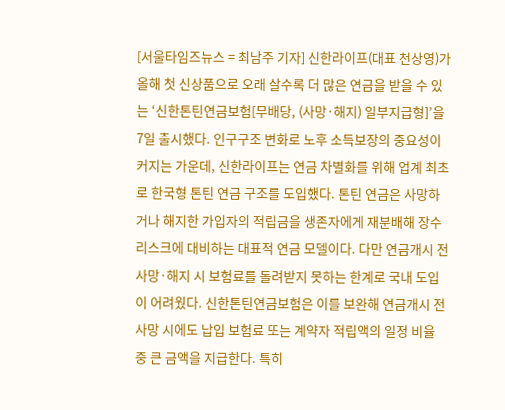[서울타임즈뉴스 = 최남주 기자] 신한라이프(대표 천상영)가 올해 첫 신상품으로 오래 살수록 더 많은 연금을 받을 수 있는 ‘신한톤틴연금보험[무배당, (사망·해지) 일부지급형]’을 7일 출시했다. 인구구조 변화로 노후 소득보장의 중요성이 커지는 가운데, 신한라이프는 연금 차별화를 위해 업계 최초로 한국형 톤틴 연금 구조를 도입했다. 톤틴 연금은 사망하거나 해지한 가입자의 적립금을 생존자에게 재분배해 장수 리스크에 대비하는 대표적 연금 모델이다. 다만 연금개시 전 사망·해지 시 보험료를 돌려받지 못하는 한계로 국내 도입이 어려웠다. 신한톤틴연금보험은 이를 보완해 연금개시 전 사망 시에도 납입 보험료 또는 계약자 적립액의 일정 비율 중 큰 금액을 지급한다. 특히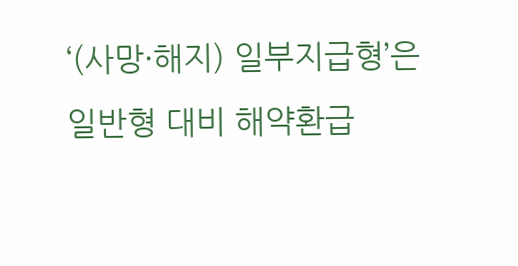‘(사망·해지) 일부지급형’은 일반형 대비 해약환급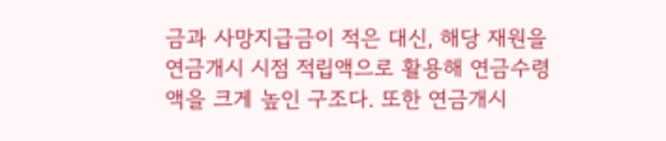금과 사망지급금이 적은 대신, 해당 재원을 연금개시 시점 적립액으로 활용해 연금수령액을 크게 높인 구조다. 또한 연금개시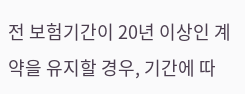전 보험기간이 20년 이상인 계약을 유지할 경우, 기간에 따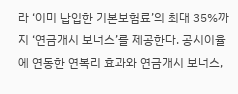라 ‘이미 납입한 기본보험료’의 최대 35%까지 ‘연금개시 보너스’를 제공한다. 공시이율에 연동한 연복리 효과와 연금개시 보너스,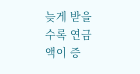늦게 받을수록 연금액이 증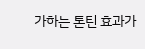가하는 톤틴 효과가